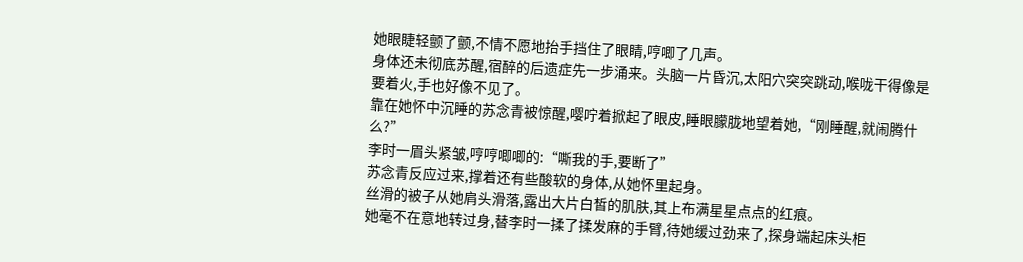她眼睫轻颤了颤,不情不愿地抬手挡住了眼睛,哼唧了几声。
身体还未彻底苏醒,宿醉的后遗症先一步涌来。头脑一片昏沉,太阳穴突突跳动,喉咙干得像是要着火,手也好像不见了。
靠在她怀中沉睡的苏念青被惊醒,嘤咛着掀起了眼皮,睡眼朦胧地望着她,“刚睡醒,就闹腾什么?”
李时一眉头紧皱,哼哼唧唧的:“嘶我的手,要断了”
苏念青反应过来,撑着还有些酸软的身体,从她怀里起身。
丝滑的被子从她肩头滑落,露出大片白皙的肌肤,其上布满星星点点的红痕。
她毫不在意地转过身,替李时一揉了揉发麻的手臂,待她缓过劲来了,探身端起床头柜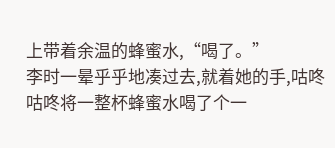上带着余温的蜂蜜水,“喝了。”
李时一晕乎乎地凑过去,就着她的手,咕咚咕咚将一整杯蜂蜜水喝了个一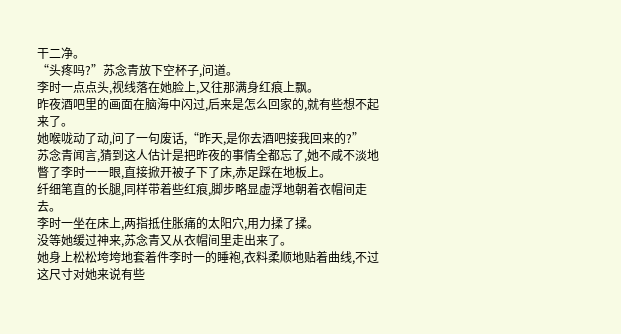干二净。
“头疼吗?”苏念青放下空杯子,问道。
李时一点点头,视线落在她脸上,又往那满身红痕上飘。
昨夜酒吧里的画面在脑海中闪过,后来是怎么回家的,就有些想不起来了。
她喉咙动了动,问了一句废话,“昨天,是你去酒吧接我回来的?”
苏念青闻言,猜到这人估计是把昨夜的事情全都忘了,她不咸不淡地瞥了李时一一眼,直接掀开被子下了床,赤足踩在地板上。
纤细笔直的长腿,同样带着些红痕,脚步略显虚浮地朝着衣帽间走去。
李时一坐在床上,两指抵住胀痛的太阳穴,用力揉了揉。
没等她缓过神来,苏念青又从衣帽间里走出来了。
她身上松松垮垮地套着件李时一的睡袍,衣料柔顺地贴着曲线,不过这尺寸对她来说有些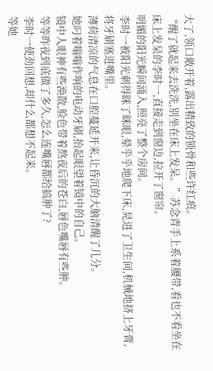大了,领口敞开着,露出精致的锁骨和些许红痕。
“醒了就起来去洗洗,别坐在床上发呆。”苏念青手上系着腰带,看也不看坐在床上发呆的李时一,直接走到窗边,拉开了窗帘。
明媚的阳光瞬间涌入,照亮了整个房间。
李时一被阳光刺得眯了眯眼,晕乎乎地爬下床,晃进了卫生间,机械地挤上牙膏,将牙刷塞进嘴里。
薄荷清凉的气息在口腔蔓延开来,让昏沉的大脑清醒了几分。
她叼着嗡嗡作响的电动牙刷,抬起眼望着镜中的自己。
镜中人眼神有些涣散,脸色带着熬夜后的苍白,唇色嘴唇有些肿。
等等昨夜到底做了多久,怎么连嘴唇都给搞肿了?
李时一使劲回想,却什么都想不起来。
等她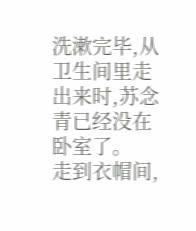洗漱完毕,从卫生间里走出来时,苏念青已经没在卧室了。
走到衣帽间,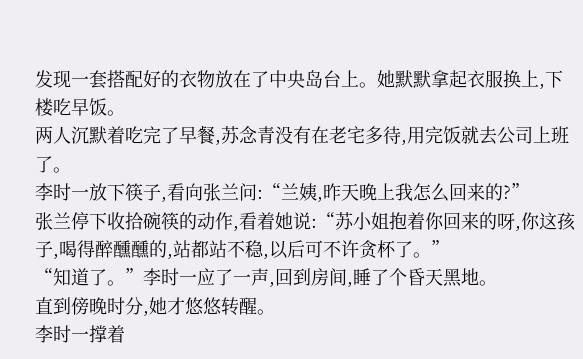发现一套搭配好的衣物放在了中央岛台上。她默默拿起衣服换上,下楼吃早饭。
两人沉默着吃完了早餐,苏念青没有在老宅多待,用完饭就去公司上班了。
李时一放下筷子,看向张兰问:“兰姨,昨天晚上我怎么回来的?”
张兰停下收拾碗筷的动作,看着她说:“苏小姐抱着你回来的呀,你这孩子,喝得醉醺醺的,站都站不稳,以后可不许贪杯了。”
“知道了。”李时一应了一声,回到房间,睡了个昏天黑地。
直到傍晚时分,她才悠悠转醒。
李时一撑着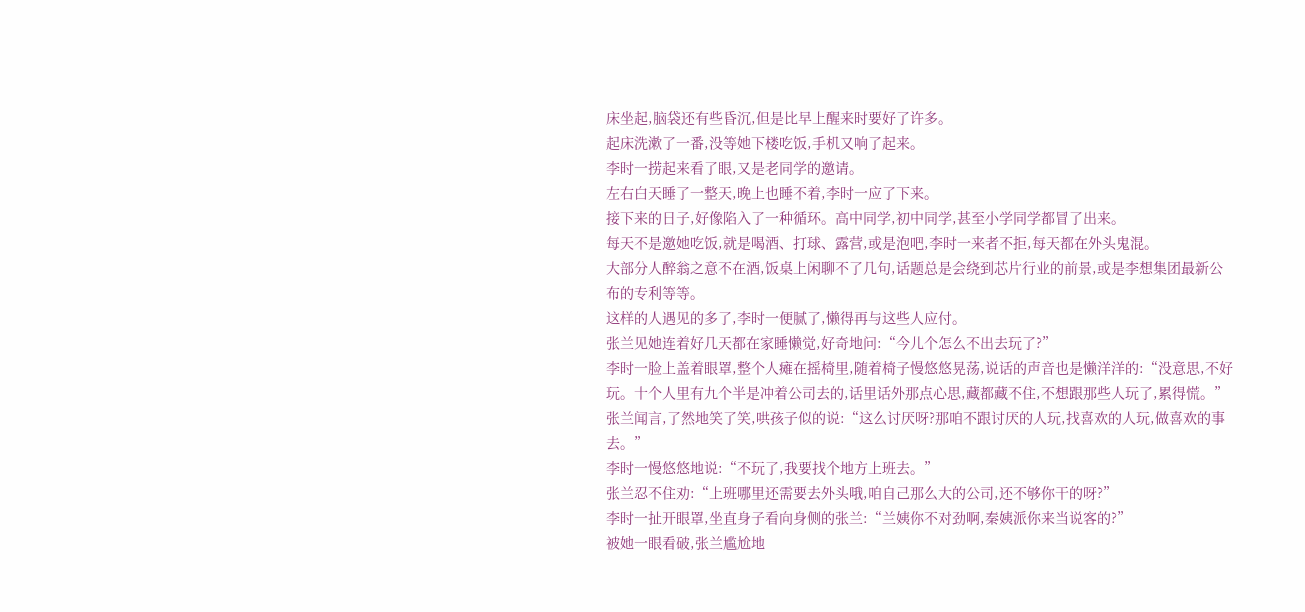床坐起,脑袋还有些昏沉,但是比早上醒来时要好了许多。
起床洗漱了一番,没等她下楼吃饭,手机又响了起来。
李时一捞起来看了眼,又是老同学的邀请。
左右白天睡了一整天,晚上也睡不着,李时一应了下来。
接下来的日子,好像陷入了一种循环。高中同学,初中同学,甚至小学同学都冒了出来。
每天不是邀她吃饭,就是喝酒、打球、露营,或是泡吧,李时一来者不拒,每天都在外头鬼混。
大部分人醉翁之意不在酒,饭桌上闲聊不了几句,话题总是会绕到芯片行业的前景,或是李想集团最新公布的专利等等。
这样的人遇见的多了,李时一便腻了,懒得再与这些人应付。
张兰见她连着好几天都在家睡懒觉,好奇地问:“今儿个怎么不出去玩了?”
李时一脸上盖着眼罩,整个人瘫在摇椅里,随着椅子慢悠悠晃荡,说话的声音也是懒洋洋的:“没意思,不好玩。十个人里有九个半是冲着公司去的,话里话外那点心思,藏都藏不住,不想跟那些人玩了,累得慌。”
张兰闻言,了然地笑了笑,哄孩子似的说:“这么讨厌呀?那咱不跟讨厌的人玩,找喜欢的人玩,做喜欢的事去。”
李时一慢悠悠地说:“不玩了,我要找个地方上班去。”
张兰忍不住劝:“上班哪里还需要去外头哦,咱自己那么大的公司,还不够你干的呀?”
李时一扯开眼罩,坐直身子看向身侧的张兰:“兰姨你不对劲啊,秦姨派你来当说客的?”
被她一眼看破,张兰尴尬地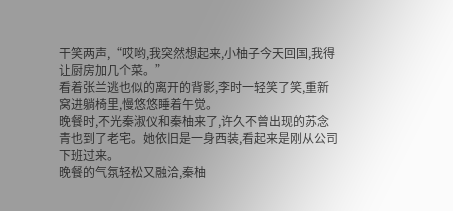干笑两声,“哎哟,我突然想起来,小柚子今天回国,我得让厨房加几个菜。”
看着张兰逃也似的离开的背影,李时一轻笑了笑,重新窝进躺椅里,慢悠悠睡着午觉。
晚餐时,不光秦淑仪和秦柚来了,许久不曾出现的苏念青也到了老宅。她依旧是一身西装,看起来是刚从公司下班过来。
晚餐的气氛轻松又融洽,秦柚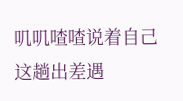叽叽喳喳说着自己这趟出差遇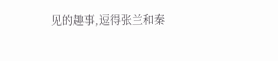见的趣事,逗得张兰和秦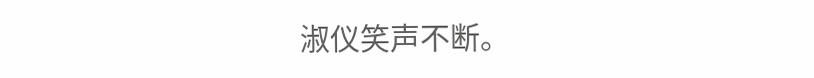淑仪笑声不断。